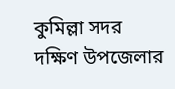কুমিল্লা সদর দক্ষিণ উপজেলার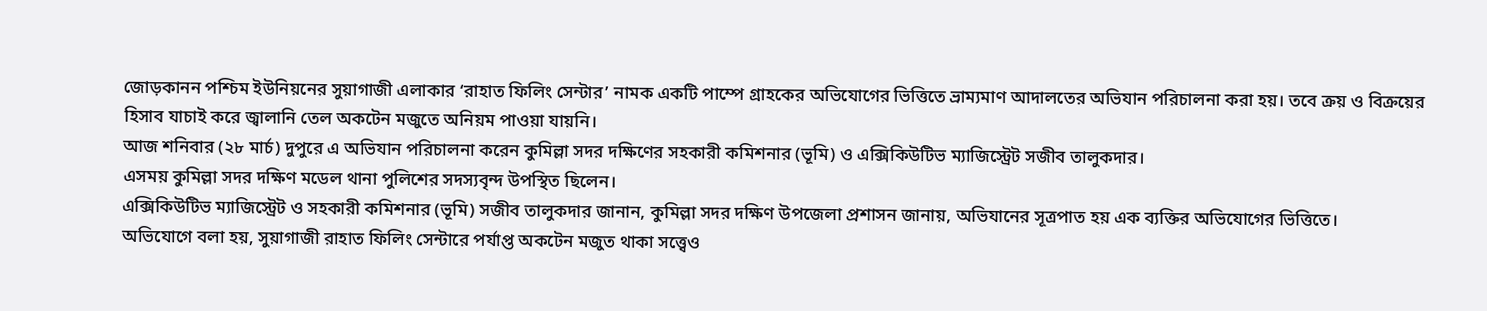জোড়কানন পশ্চিম ইউনিয়নের সুয়াগাজী এলাকার ‘রাহাত ফিলিং সেন্টার’ নামক একটি পাম্পে গ্রাহকের অভিযোগের ভিত্তিতে ভ্রাম্যমাণ আদালতের অভিযান পরিচালনা করা হয়। তবে ক্রয় ও বিক্রয়ের হিসাব যাচাই করে জ্বালানি তেল অকটেন মজুতে অনিয়ম পাওয়া যায়নি।
আজ শনিবার (২৮ মার্চ) দুপুরে এ অভিযান পরিচালনা করেন কুমিল্লা সদর দক্ষিণের সহকারী কমিশনার (ভূমি) ও এক্সিকিউটিভ ম্যাজিস্ট্রেট সজীব তালুকদার।
এসময় কুমিল্লা সদর দক্ষিণ মডেল থানা পুলিশের সদস্যবৃন্দ উপস্থিত ছিলেন।
এক্সিকিউটিভ ম্যাজিস্ট্রেট ও সহকারী কমিশনার (ভূমি) সজীব তালুকদার জানান, কুমিল্লা সদর দক্ষিণ উপজেলা প্রশাসন জানায়, অভিযানের সূত্রপাত হয় এক ব্যক্তির অভিযোগের ভিত্তিতে।
অভিযোগে বলা হয়, সুয়াগাজী রাহাত ফিলিং সেন্টারে পর্যাপ্ত অকটেন মজুত থাকা সত্ত্বেও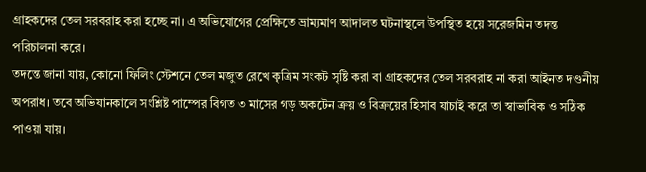গ্রাহকদের তেল সরবরাহ করা হচ্ছে না। এ অভিযোগের প্রেক্ষিতে ভ্রাম্যমাণ আদালত ঘটনাস্থলে উপস্থিত হয়ে সরেজমিন তদন্ত পরিচালনা করে।
তদন্তে জানা যায়, কোনো ফিলিং স্টেশনে তেল মজুত রেখে কৃত্রিম সংকট সৃষ্টি করা বা গ্রাহকদের তেল সরবরাহ না করা আইনত দণ্ডনীয় অপরাধ। তবে অভিযানকালে সংশ্লিষ্ট পাম্পের বিগত ৩ মাসের গড় অকটেন ক্রয় ও বিক্রয়ের হিসাব যাচাই করে তা স্বাভাবিক ও সঠিক পাওয়া যায়।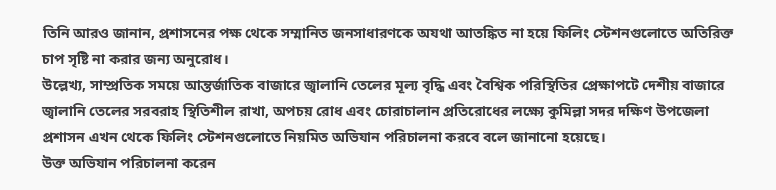তিনি আরও জানান, প্রশাসনের পক্ষ থেকে সম্মানিত জনসাধারণকে অযথা আতঙ্কিত না হয়ে ফিলিং স্টেশনগুলোতে অতিরিক্ত চাপ সৃষ্টি না করার জন্য অনুরোধ।
উল্লেখ্য, সাম্প্রতিক সময়ে আন্তর্জাতিক বাজারে জ্বালানি তেলের মূল্য বৃদ্ধি এবং বৈশ্বিক পরিস্থিতির প্রেক্ষাপটে দেশীয় বাজারে জ্বালানি তেলের সরবরাহ স্থিতিশীল রাখা, অপচয় রোধ এবং চোরাচালান প্রতিরোধের লক্ষ্যে কুমিল্লা সদর দক্ষিণ উপজেলা প্রশাসন এখন থেকে ফিলিং স্টেশনগুলোতে নিয়মিত অভিযান পরিচালনা করবে বলে জানানো হয়েছে।
উক্ত অভিযান পরিচালনা করেন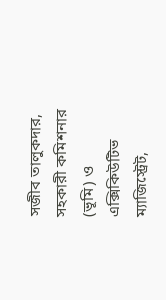সজীব তালুকদার, সহকারী কমিশনার (ভূমি) ও এক্সিকিউটিভ ম্যাজিস্ট্রেট,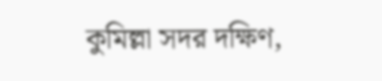কুমিল্লা সদর দক্ষিণ,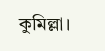কুমিল্লা।